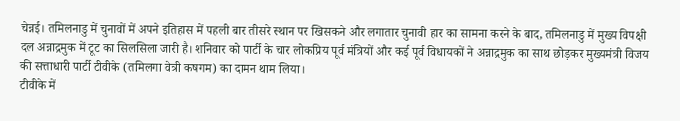चेन्नई। तमिलनाडु में चुनावों में अपने इतिहास में पहली बार तीसरे स्थान पर खिसकने और लगातार चुनावी हार का सामना करने के बाद, तमिलनाडु में मुख्य विपक्षी दल अन्नाद्रमुक में टूट का सिलसिला जारी है। शनिवार को पार्टी के चार लोकप्रिय पूर्व मंत्रियों और कई पूर्व विधायकों ने अन्नाद्रमुक का साथ छोड़कर मुख्यमंत्री विजय की सत्ताधारी पार्टी टीवीके (तमिलगा वेत्री कषगम) का दामन थाम लिया।
टीवीके में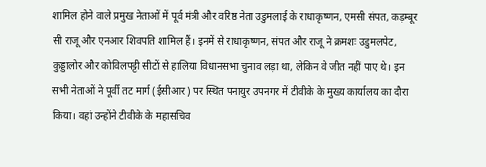शामिल होने वाले प्रमुख नेताओं में पूर्व मंत्री और वरिष्ठ नेता उडुमलाई के राधाकृष्णन, एमसी संपत, कड़म्बूर सी राजू और एनआर शिवपति शामिल हैं। इनमें से राधाकृष्णन, संपत और राजू ने क्रमशः उडुमलपेट, कुड्डालोर और कोविलपट्टी सीटों से हालिया विधानसभा चुनाव लड़ा था, लेकिन वे जीत नहीं पाए थे। इन सभी नेताओं ने पूर्वी तट मार्ग (ईसीआर) पर स्थित पनायुर उपनगर में टीवीके के मुख्य कार्यालय का दौरा किया। वहां उन्होंने टीवीके के महासचिव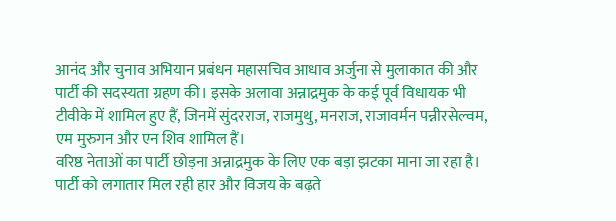आनंद और चुनाव अभियान प्रबंधन महासचिव आधाव अर्जुना से मुलाकात की और पार्टी की सदस्यता ग्रहण की। इसके अलावा अन्नाद्रमुक के कई पूर्व विधायक भी टीवीके में शामिल हुए हैं, जिनमें सुंदरराज, राजमुथु, मनराज, राजावर्मन पन्नीरसेल्वम, एम मुरुगन और एन शिव शामिल हैं।
वरिष्ठ नेताओं का पार्टी छोड़ना अन्नाद्रमुक के लिए एक बड़ा झटका माना जा रहा है। पार्टी को लगातार मिल रही हार और विजय के बढ़ते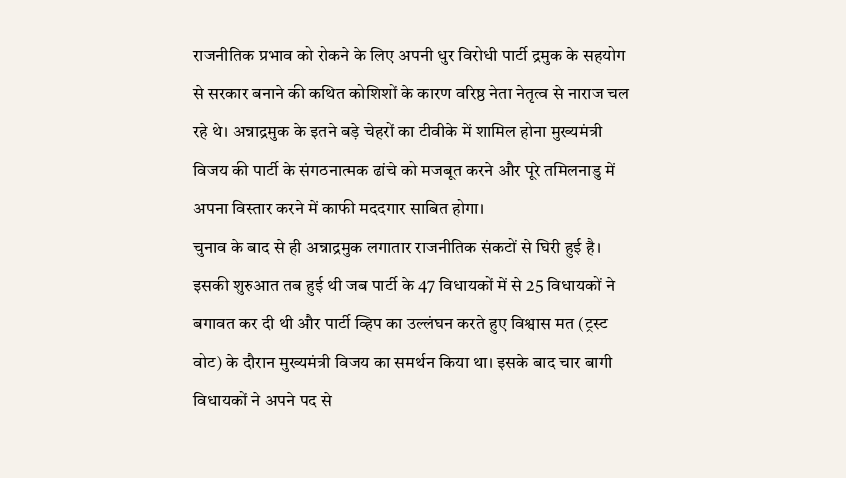राजनीतिक प्रभाव को रोकने के लिए अपनी धुर विरोधी पार्टी द्रमुक के सहयोग से सरकार बनाने की कथित कोशिशों के कारण वरिष्ठ नेता नेतृत्व से नाराज चल रहे थे। अन्नाद्रमुक के इतने बड़े चेहरों का टीवीके में शामिल होना मुख्यमंत्री विजय की पार्टी के संगठनात्मक ढांचे को मजबूत करने और पूरे तमिलनाडु में अपना विस्तार करने में काफी मददगार साबित होगा।
चुनाव के बाद से ही अन्नाद्रमुक लगातार राजनीतिक संकटों से घिरी हुई है। इसकी शुरुआत तब हुई थी जब पार्टी के 47 विधायकों में से 25 विधायकों ने बगावत कर दी थी और पार्टी व्हिप का उल्लंघन करते हुए विश्वास मत (ट्रस्ट वोट) के दौरान मुख्यमंत्री विजय का समर्थन किया था। इसके बाद चार बागी विधायकों ने अपने पद से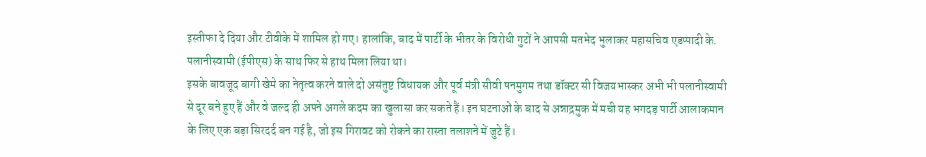इस्तीफा दे दिया और टीवीके में शामिल हो गए। हालांकि, बाद में पार्टी के भीतर के विरोधी गुटों ने आपसी मतभेद भुलाकर महासचिव एडप्पादी के. पलानीस्वामी (ईपीएस) के साथ फिर से हाथ मिला लिया था।
इसके बावजूद बागी खेमे का नेतृत्व करने वाले दो असंतुष्ट विधायक और पूर्व मंत्री सीवी षनमुगम तथा डॉक्टर सी विजयभास्कर अभी भी पलानीस्वामी से दूर बने हुए हैं और वे जल्द ही अपने अगले कदम का खुलासा कर सकते हैं। इन घटनाओं के बाद से अन्नाद्रमुक में मची यह भगदड़ पार्टी आलाकमान के लिए एक बड़ा सिरदर्द बन गई है, जो इस गिरावट को रोकने का रास्ता तलाशने में जुटे हैं।